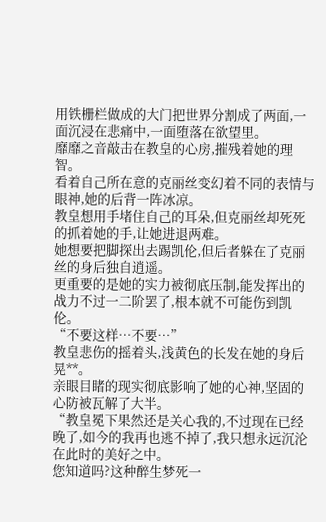用铁栅栏做成的大门把世界分割成了两面,一面沉浸在悲痛中,一面堕落在欲望里。
靡靡之音敲击在教皇的心房,摧残着她的理智。
看着自己所在意的克丽丝变幻着不同的表情与眼神,她的后背一阵冰凉。
教皇想用手堵住自己的耳朵,但克丽丝却死死的抓着她的手,让她进退两难。
她想要把脚探出去踢凯伦,但后者躲在了克丽丝的身后独自逍遥。
更重要的是她的实力被彻底压制,能发挥出的战力不过一二阶罢了,根本就不可能伤到凯伦。
“不要这样…不要…”
教皇悲伤的摇着头,浅黄色的长发在她的身后晃**。
亲眼目睹的现实彻底影响了她的心神,坚固的心防被瓦解了大半。
“教皇冕下果然还是关心我的,不过现在已经晚了,如今的我再也逃不掉了,我只想永远沉沦在此时的美好之中。
您知道吗?这种醉生梦死一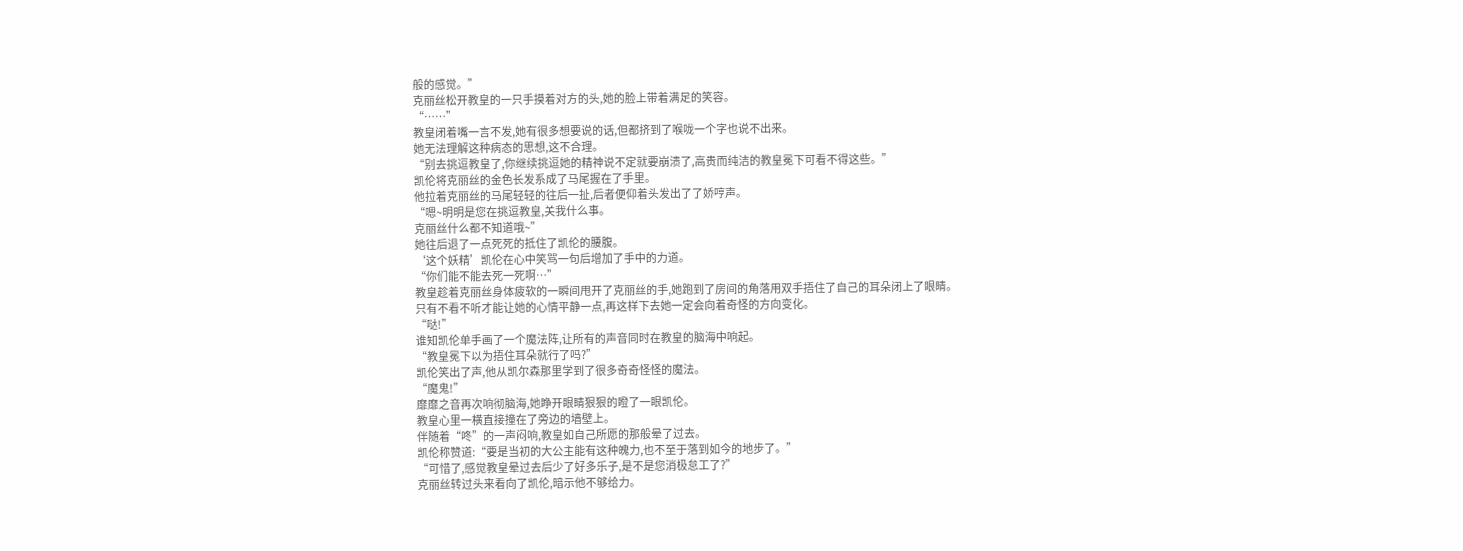般的感觉。”
克丽丝松开教皇的一只手摸着对方的头,她的脸上带着满足的笑容。
“……”
教皇闭着嘴一言不发,她有很多想要说的话,但都挤到了喉咙一个字也说不出来。
她无法理解这种病态的思想,这不合理。
“别去挑逗教皇了,你继续挑逗她的精神说不定就要崩溃了,高贵而纯洁的教皇冕下可看不得这些。”
凯伦将克丽丝的金色长发系成了马尾握在了手里。
他拉着克丽丝的马尾轻轻的往后一扯,后者便仰着头发出了了娇哼声。
“嗯~明明是您在挑逗教皇,关我什么事。
克丽丝什么都不知道哦~”
她往后退了一点死死的抵住了凯伦的腰腹。
‘这个妖精’凯伦在心中笑骂一句后增加了手中的力道。
“你们能不能去死一死啊…”
教皇趁着克丽丝身体疲软的一瞬间甩开了克丽丝的手,她跑到了房间的角落用双手捂住了自己的耳朵闭上了眼睛。
只有不看不听才能让她的心情平静一点,再这样下去她一定会向着奇怪的方向变化。
“哒!”
谁知凯伦单手画了一个魔法阵,让所有的声音同时在教皇的脑海中响起。
“教皇冕下以为捂住耳朵就行了吗?”
凯伦笑出了声,他从凯尔森那里学到了很多奇奇怪怪的魔法。
“魔鬼!”
靡靡之音再次响彻脑海,她睁开眼睛狠狠的瞪了一眼凯伦。
教皇心里一横直接撞在了旁边的墙壁上。
伴随着“咚”的一声闷响,教皇如自己所愿的那般晕了过去。
凯伦称赞道:“要是当初的大公主能有这种魄力,也不至于落到如今的地步了。”
“可惜了,感觉教皇晕过去后少了好多乐子,是不是您消极怠工了?”
克丽丝转过头来看向了凯伦,暗示他不够给力。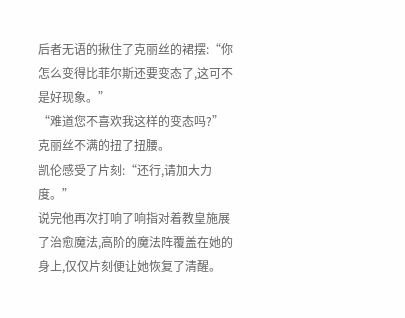后者无语的揪住了克丽丝的裙摆:“你怎么变得比菲尔斯还要变态了,这可不是好现象。”
“难道您不喜欢我这样的变态吗?”克丽丝不满的扭了扭腰。
凯伦感受了片刻:“还行,请加大力度。”
说完他再次打响了响指对着教皇施展了治愈魔法,高阶的魔法阵覆盖在她的身上,仅仅片刻便让她恢复了清醒。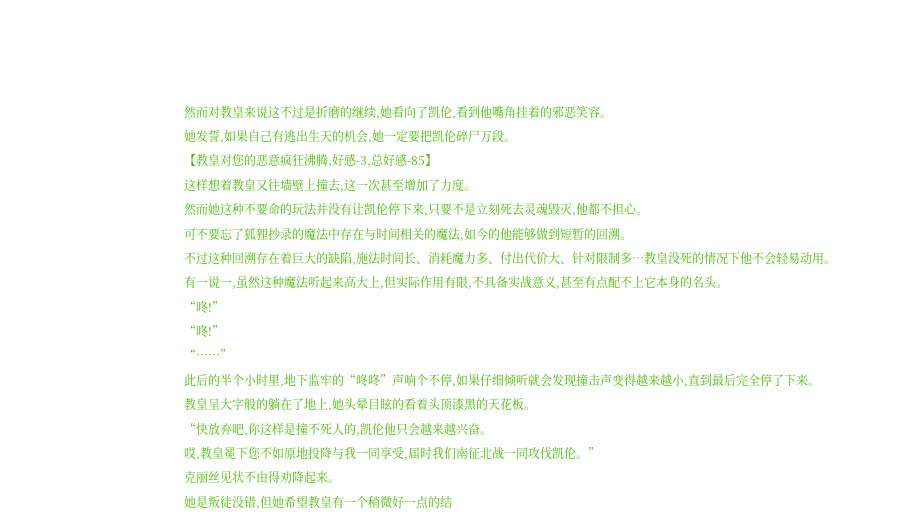然而对教皇来说这不过是折磨的继续,她看向了凯伦,看到他嘴角挂着的邪恶笑容。
她发誓,如果自己有逃出生天的机会,她一定要把凯伦碎尸万段。
【教皇对您的恶意疯狂沸腾,好感-3,总好感-85】
这样想着教皇又往墙壁上撞去,这一次甚至增加了力度。
然而她这种不要命的玩法并没有让凯伦停下来,只要不是立刻死去灵魂毁灭,他都不担心。
可不要忘了狐狸抄录的魔法中存在与时间相关的魔法,如今的他能够做到短暂的回溯。
不过这种回溯存在着巨大的缺陷,施法时间长、消耗魔力多、付出代价大、针对限制多…教皇没死的情况下他不会轻易动用。
有一说一,虽然这种魔法听起来高大上,但实际作用有限,不具备实战意义,甚至有点配不上它本身的名头。
“咚!”
“咚!”
“……”
此后的半个小时里,地下监牢的“咚咚”声响个不停,如果仔细倾听就会发现撞击声变得越来越小,直到最后完全停了下来。
教皇呈大字般的躺在了地上,她头晕目眩的看着头顶漆黑的天花板。
“快放弃吧,你这样是撞不死人的,凯伦他只会越来越兴奋。
哎,教皇冕下您不如原地投降与我一同享受,届时我们南征北战一同攻伐凯伦。”
克丽丝见状不由得劝降起来。
她是叛徒没错,但她希望教皇有一个稍微好一点的结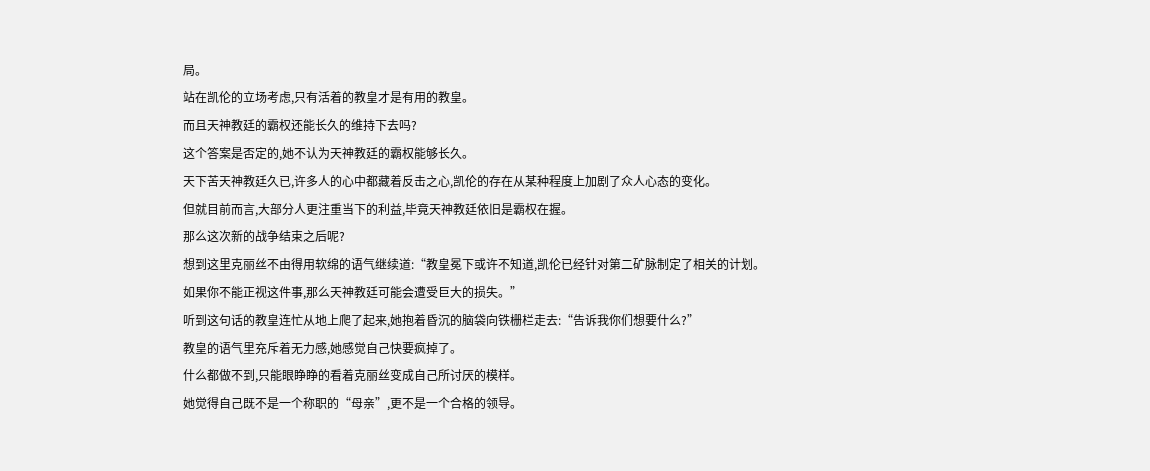局。
站在凯伦的立场考虑,只有活着的教皇才是有用的教皇。
而且天神教廷的霸权还能长久的维持下去吗?
这个答案是否定的,她不认为天神教廷的霸权能够长久。
天下苦天神教廷久已,许多人的心中都藏着反击之心,凯伦的存在从某种程度上加剧了众人心态的变化。
但就目前而言,大部分人更注重当下的利益,毕竟天神教廷依旧是霸权在握。
那么这次新的战争结束之后呢?
想到这里克丽丝不由得用软绵的语气继续道:“教皇冕下或许不知道,凯伦已经针对第二矿脉制定了相关的计划。
如果你不能正视这件事,那么天神教廷可能会遭受巨大的损失。”
听到这句话的教皇连忙从地上爬了起来,她抱着昏沉的脑袋向铁栅栏走去:“告诉我你们想要什么?”
教皇的语气里充斥着无力感,她感觉自己快要疯掉了。
什么都做不到,只能眼睁睁的看着克丽丝变成自己所讨厌的模样。
她觉得自己既不是一个称职的“母亲”,更不是一个合格的领导。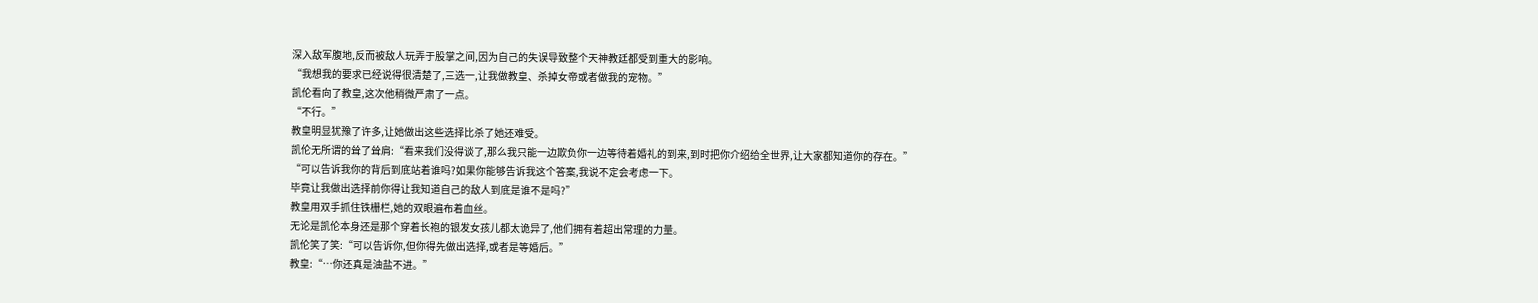深入敌军腹地,反而被敌人玩弄于股掌之间,因为自己的失误导致整个天神教廷都受到重大的影响。
“我想我的要求已经说得很清楚了,三选一,让我做教皇、杀掉女帝或者做我的宠物。”
凯伦看向了教皇,这次他稍微严肃了一点。
“不行。”
教皇明显犹豫了许多,让她做出这些选择比杀了她还难受。
凯伦无所谓的耸了耸肩:“看来我们没得谈了,那么我只能一边欺负你一边等待着婚礼的到来,到时把你介绍给全世界,让大家都知道你的存在。”
“可以告诉我你的背后到底站着谁吗?如果你能够告诉我这个答案,我说不定会考虑一下。
毕竟让我做出选择前你得让我知道自己的敌人到底是谁不是吗?”
教皇用双手抓住铁栅栏,她的双眼遍布着血丝。
无论是凯伦本身还是那个穿着长袍的银发女孩儿都太诡异了,他们拥有着超出常理的力量。
凯伦笑了笑:“可以告诉你,但你得先做出选择,或者是等婚后。”
教皇:“…你还真是油盐不进。”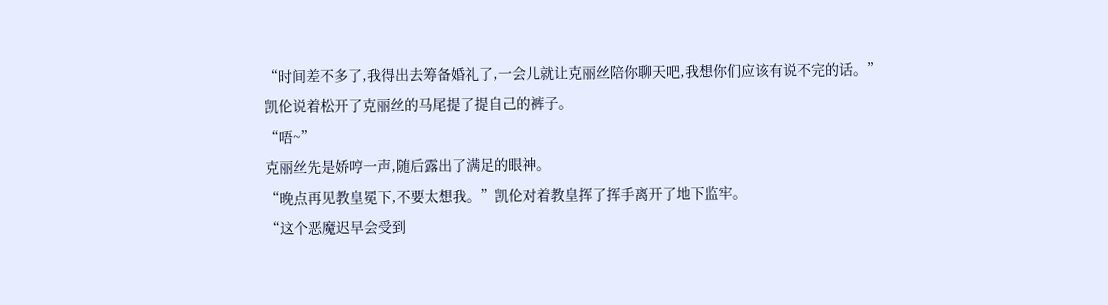“时间差不多了,我得出去筹备婚礼了,一会儿就让克丽丝陪你聊天吧,我想你们应该有说不完的话。”
凯伦说着松开了克丽丝的马尾提了提自己的裤子。
“唔~”
克丽丝先是娇哼一声,随后露出了满足的眼神。
“晚点再见教皇冕下,不要太想我。”凯伦对着教皇挥了挥手离开了地下监牢。
“这个恶魔迟早会受到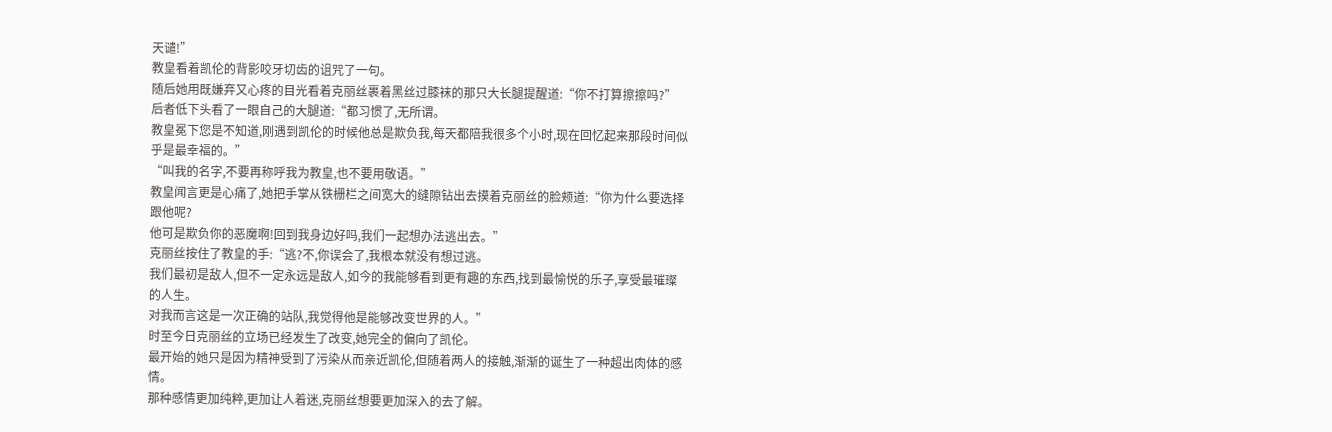天谴!”
教皇看着凯伦的背影咬牙切齿的诅咒了一句。
随后她用既嫌弃又心疼的目光看着克丽丝裹着黑丝过膝袜的那只大长腿提醒道:“你不打算擦擦吗?”
后者低下头看了一眼自己的大腿道:“都习惯了,无所谓。
教皇冕下您是不知道,刚遇到凯伦的时候他总是欺负我,每天都陪我很多个小时,现在回忆起来那段时间似乎是最幸福的。”
“叫我的名字,不要再称呼我为教皇,也不要用敬语。”
教皇闻言更是心痛了,她把手掌从铁栅栏之间宽大的缝隙钻出去摸着克丽丝的脸颊道:“你为什么要选择跟他呢?
他可是欺负你的恶魔啊!回到我身边好吗,我们一起想办法逃出去。”
克丽丝按住了教皇的手:“逃?不,你误会了,我根本就没有想过逃。
我们最初是敌人,但不一定永远是敌人,如今的我能够看到更有趣的东西,找到最愉悦的乐子,享受最璀璨的人生。
对我而言这是一次正确的站队,我觉得他是能够改变世界的人。”
时至今日克丽丝的立场已经发生了改变,她完全的偏向了凯伦。
最开始的她只是因为精神受到了污染从而亲近凯伦,但随着两人的接触,渐渐的诞生了一种超出肉体的感情。
那种感情更加纯粹,更加让人着迷,克丽丝想要更加深入的去了解。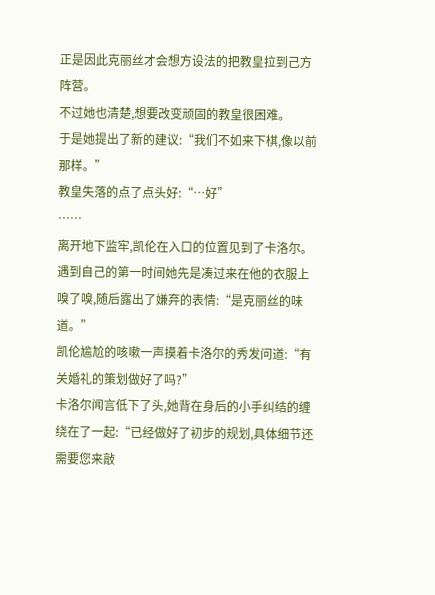正是因此克丽丝才会想方设法的把教皇拉到己方阵营。
不过她也清楚,想要改变顽固的教皇很困难。
于是她提出了新的建议:“我们不如来下棋,像以前那样。”
教皇失落的点了点头好:“…好”
……
离开地下监牢,凯伦在入口的位置见到了卡洛尔。
遇到自己的第一时间她先是凑过来在他的衣服上嗅了嗅,随后露出了嫌弃的表情:“是克丽丝的味道。”
凯伦尴尬的咳嗽一声摸着卡洛尔的秀发问道:“有关婚礼的策划做好了吗?”
卡洛尔闻言低下了头,她背在身后的小手纠结的缠绕在了一起:“已经做好了初步的规划,具体细节还需要您来敲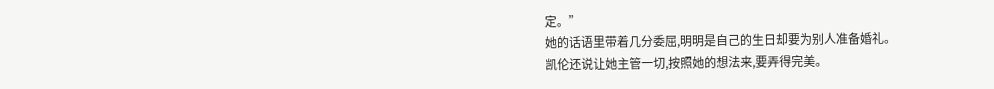定。”
她的话语里带着几分委屈,明明是自己的生日却要为别人准备婚礼。
凯伦还说让她主管一切,按照她的想法来,要弄得完美。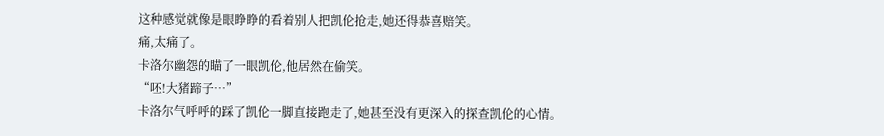这种感觉就像是眼睁睁的看着别人把凯伦抢走,她还得恭喜赔笑。
痛,太痛了。
卡洛尔幽怨的瞄了一眼凯伦,他居然在偷笑。
“呸!大猪蹄子…”
卡洛尔气呼呼的踩了凯伦一脚直接跑走了,她甚至没有更深入的探查凯伦的心情。